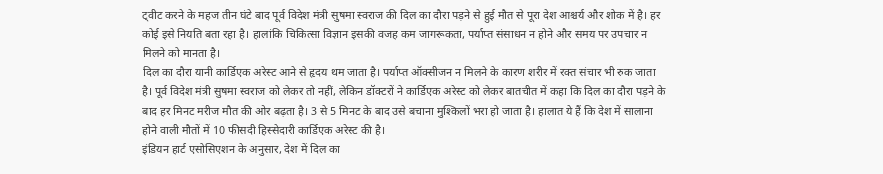ट्वीट करने के महज तीन घंटे बाद पूर्व विदेश मंत्री सुषमा स्वराज की दिल का दौरा पड़ने से हुई मौत से पूरा देश आश्चर्य और शोक में है। हर कोई इसे नियति बता रहा है। हालांकि चिकित्सा विज्ञान इसकी वजह कम जागरूकता, पर्याप्त संसाधन न होने और समय पर उपचार न मिलने को मानता है।
दिल का दौरा यानी कार्डिएक अरेस्ट आने से हृदय थम जाता है। पर्याप्त ऑक्सीजन न मिलने के कारण शरीर में रक्त संचार भी रुक जाता है। पूर्व विदेश मंत्री सुषमा स्वराज को लेकर तो नहीं, लेकिन डॉक्टरों ने कार्डिएक अरेस्ट को लेकर बातचीत में कहा कि दिल का दौरा पड़ने के बाद हर मिनट मरीज मौत की ओर बढ़ता है। 3 से 5 मिनट के बाद उसे बचाना मुश्किलों भरा हो जाता है। हालात ये हैं कि देश में सालाना होने वाली मौतों में 10 फीसदी हिस्सेदारी कार्डिएक अरेस्ट की है।
इंडियन हार्ट एसोसिएशन के अनुसार, देश में दिल का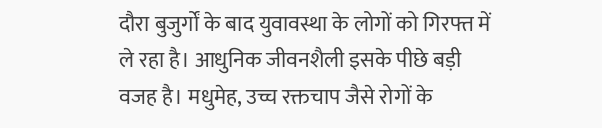दौरा बुजुर्गों के बाद युवावस्था के लोगों को गिरफ्त में ले रहा है। आधुनिक जीवनशैली इसके पीछे बड़ी वजह है। मधुमेह, उच्च रक्तचाप जैसे रोगों के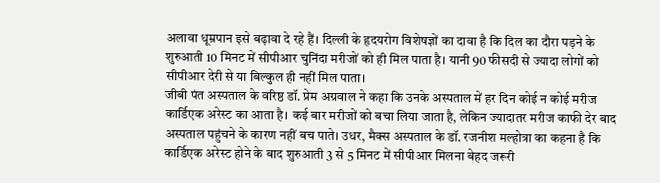अलावा धूम्रपान इसे बढ़ावा दे रहे हैं। दिल्ली के हृदयरोग विशेषज्ञों का दावा है कि दिल का दौरा पड़ने के शुरुआती 10 मिनट में सीपीआर चुनिंदा मरीजों को ही मिल पाता है। यानी 90 फीसदी से ज्यादा लोगों को सीपीआर देरी से या बिल्कुल ही नहीं मिल पाता।
जीबी पंत अस्पताल के वरिष्ठ डॉ. प्रेम अग्रवाल ने कहा कि उनके अस्पताल में हर दिन कोई न कोई मरीज कार्डिएक अरेस्ट का आता है। कई बार मरीजों को बचा लिया जाता है, लेकिन ज्यादातर मरीज काफी देर बाद अस्पताल पहुंचने के कारण नहीं बच पाते। उधर, मैक्स अस्पताल के डॉ. रजनीश मल्होत्रा का कहना है कि कार्डिएक अरेस्ट होने के बाद शुरुआती 3 से 5 मिनट में सीपीआर मिलना बेहद जरूरी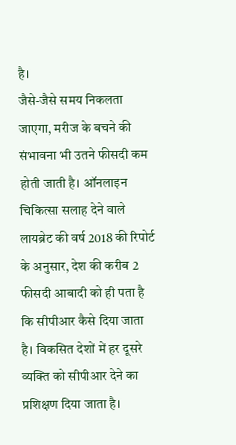है।
जैसे-जैसे समय निकलता जाएगा, मरीज के बचने की संभावना भी उतने फीसदी कम होती जाती है। ऑनलाइन चिकित्सा सलाह देने वाले लायब्रेट की वर्ष 2018 की रिपोर्ट के अनुसार, देश की करीब 2 फीसदी आबादी को ही पता है कि सीपीआर कैसे दिया जाता है। विकसित देशों में हर दूसरे व्यक्ति को सीपीआर देने का प्रशिक्षण दिया जाता है।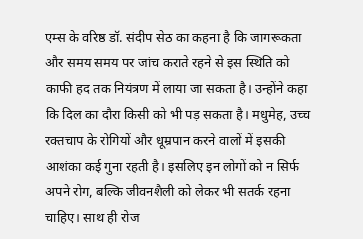एम्स के वरिष्ठ डॉ. संदीप सेठ का कहना है कि जागरूकता और समय समय पर जांच कराते रहने से इस स्थिति को काफी हद तक नियंत्रण में लाया जा सकता है। उन्होंने कहा कि दिल का दौरा किसी को भी पड़ सकता है। मधुमेह, उच्च रक्तचाप के रोगियों और धूम्रपान करने वालों में इसकी आशंका कई गुना रहती है। इसलिए इन लोगों को न सिर्फ अपने रोग, बल्कि जीवनशैली को लेकर भी सतर्क रहना चाहिए। साथ ही रोज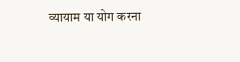व्यायाम या योग करना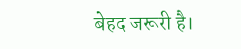बेहद जरूरी है।